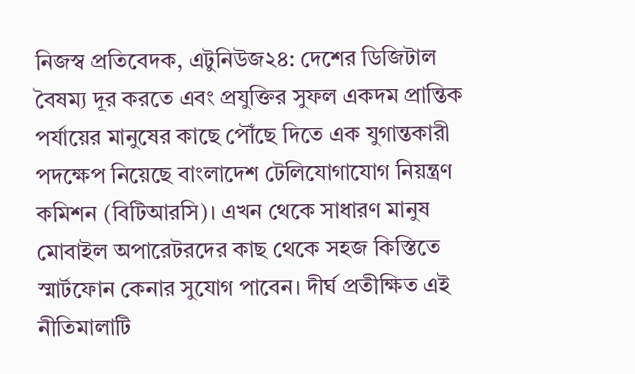নিজস্ব প্রতিবেদক, এটুনিউজ২৪: দেশের ডিজিটাল বৈষম্য দূর করতে এবং প্রযুক্তির সুফল একদম প্রান্তিক পর্যায়ের মানুষের কাছে পৌঁছে দিতে এক যুগান্তকারী পদক্ষেপ নিয়েছে বাংলাদেশ টেলিযোগাযোগ নিয়ন্ত্রণ কমিশন (বিটিআরসি)। এখন থেকে সাধারণ মানুষ মোবাইল অপারেটরদের কাছ থেকে সহজ কিস্তিতে স্মার্টফোন কেনার সুযোগ পাবেন। দীর্ঘ প্রতীক্ষিত এই নীতিমালাটি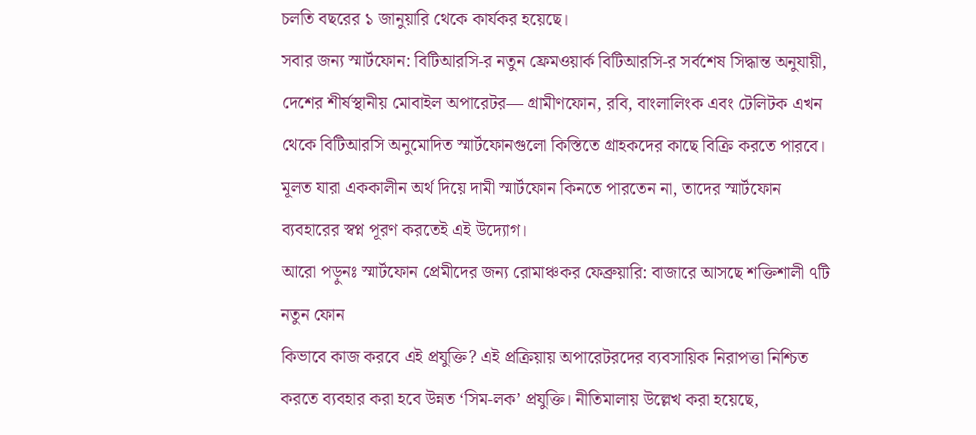চলতি বছরের ১ জানুয়ারি থেকে কার্যকর হয়েছে।
সবার জন্য স্মার্টফোন: বিটিআরসি-র নতুন ফ্রেমওয়ার্ক বিটিআরসি-র সর্বশেষ সিদ্ধান্ত অনুযায়ী, দেশের শীর্ষস্থানীয় মোবাইল অপারেটর— গ্রামীণফোন, রবি, বাংলালিংক এবং টেলিটক এখন থেকে বিটিআরসি অনুমোদিত স্মার্টফোনগুলো কিস্তিতে গ্রাহকদের কাছে বিক্রি করতে পারবে। মূলত যারা এককালীন অর্থ দিয়ে দামী স্মার্টফোন কিনতে পারতেন না, তাদের স্মার্টফোন ব্যবহারের স্বপ্ন পূরণ করতেই এই উদ্যোগ।
আরো পড়ুনঃ স্মার্টফোন প্রেমীদের জন্য রোমাঞ্চকর ফেব্রুয়ারি: বাজারে আসছে শক্তিশালী ৭টি নতুন ফোন
কিভাবে কাজ করবে এই প্রযুক্তি? এই প্রক্রিয়ায় অপারেটরদের ব্যবসায়িক নিরাপত্তা নিশ্চিত করতে ব্যবহার করা হবে উন্নত ‘সিম-লক’ প্রযুক্তি। নীতিমালায় উল্লেখ করা হয়েছে,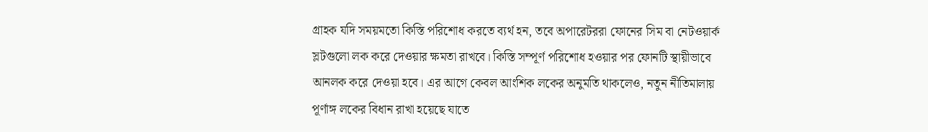গ্রাহক যদি সময়মতো কিস্তি পরিশোধ করতে ব্যর্থ হন, তবে অপারেটররা ফোনের সিম বা নেটওয়ার্ক স্লটগুলো লক করে দেওয়ার ক্ষমতা রাখবে। কিস্তি সম্পূর্ণ পরিশোধ হওয়ার পর ফোনটি স্থায়ীভাবে আনলক করে দেওয়া হবে। এর আগে কেবল আংশিক লকের অনুমতি থাকলেও, নতুন নীতিমালায় পূর্ণাঙ্গ লকের বিধান রাখা হয়েছে যাতে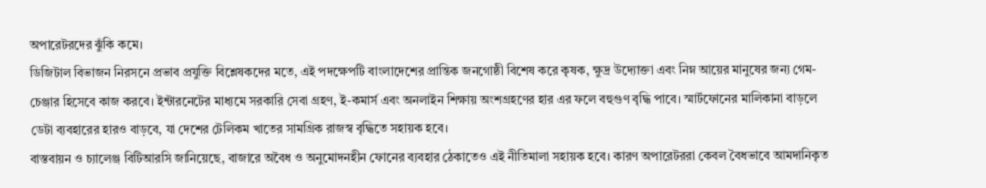অপারেটরদের ঝুঁকি কমে।
ডিজিটাল বিভাজন নিরসনে প্রভাব প্রযুক্তি বিশ্লেষকদের মতে, এই পদক্ষেপটি বাংলাদেশের প্রান্তিক জনগোষ্ঠী বিশেষ করে কৃষক, ক্ষুদ্র উদ্যোক্তা এবং নিম্ন আয়ের মানুষের জন্য গেম-চেঞ্জার হিসেবে কাজ করবে। ইন্টারনেটের মাধ্যমে সরকারি সেবা গ্রহণ, ই-কমার্স এবং অনলাইন শিক্ষায় অংশগ্রহণের হার এর ফলে বহুগুণ বৃদ্ধি পাবে। স্মার্টফোনের মালিকানা বাড়লে ডেটা ব্যবহারের হারও বাড়বে, যা দেশের টেলিকম খাতের সামগ্রিক রাজস্ব বৃদ্ধিতে সহায়ক হবে।
বাস্তবায়ন ও চ্যালেঞ্জ বিটিআরসি জানিয়েছে, বাজারে অবৈধ ও অনুমোদনহীন ফোনের ব্যবহার ঠেকাতেও এই নীতিমালা সহায়ক হবে। কারণ অপারেটররা কেবল বৈধভাবে আমদানিকৃত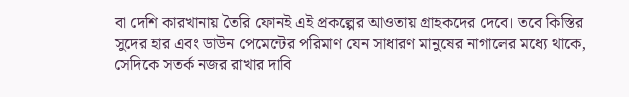বা দেশি কারখানায় তৈরি ফোনই এই প্রকল্পের আওতায় গ্রাহকদের দেবে। তবে কিস্তির সুদের হার এবং ডাউন পেমেন্টের পরিমাণ যেন সাধারণ মানুষের নাগালের মধ্যে থাকে, সেদিকে সতর্ক নজর রাখার দাবি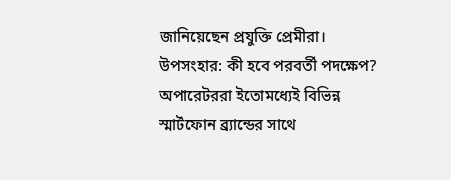জানিয়েছেন প্রযুক্তি প্রেমীরা।
উপসংহার: কী হবে পরবর্তী পদক্ষেপ? অপারেটররা ইতোমধ্যেই বিভিন্ন স্মার্টফোন ব্র্যান্ডের সাথে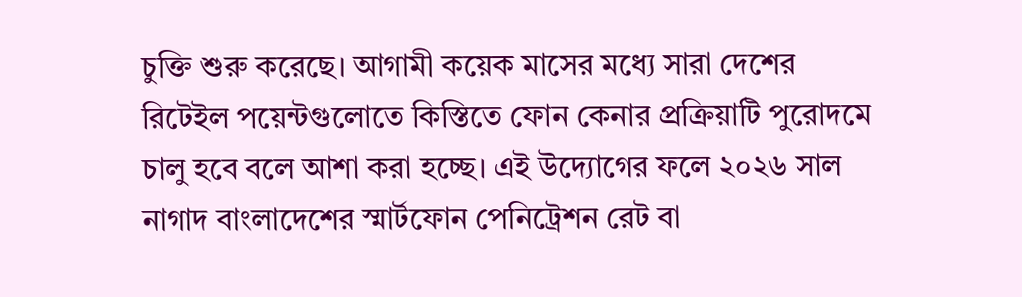চুক্তি শুরু করেছে। আগামী কয়েক মাসের মধ্যে সারা দেশের রিটেইল পয়েন্টগুলোতে কিস্তিতে ফোন কেনার প্রক্রিয়াটি পুরোদমে চালু হবে বলে আশা করা হচ্ছে। এই উদ্যোগের ফলে ২০২৬ সাল নাগাদ বাংলাদেশের স্মার্টফোন পেনিট্রেশন রেট বা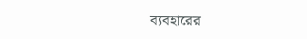ব্যবহারের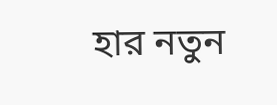হার নতুন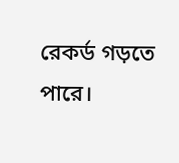রেকর্ড গড়তে পারে।